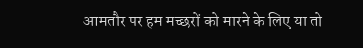आमतौर पर हम मच्छरों को मारने के लिए या तो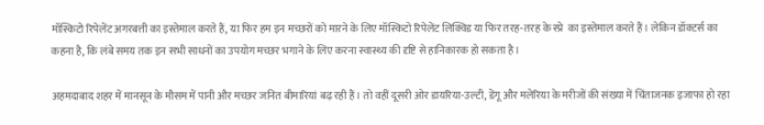मॉस्किटो रिपेलेंट अगरबत्ती का इस्तेमाल करते हैं, या फिर हम इन मच्छरों को मारने के लिए मॉस्किटो रिपेलेंट लिक्विड या फिर तरह-तरह के स्प्रे  का इस्तेमाल करते हैं। लेकिन डॉक्टर्स का कहना है, कि लंबे समय तक इन सभी साधनों का उपयोग मच्छर भगाने के लिए करना स्वास्थ्य की दृष्टि से हानिकारक हो सकता है।

अहमदाबाद शहर में मानसून के मौसम में पानी और मच्छर जनित बीमारियां बढ़ रही हैं। तो वहीं दूसरी ओर डायरिया-उल्टी, डेंगू और मलेरिया के मरीजों की संख्या में चिंताजनक इजाफा हो रहा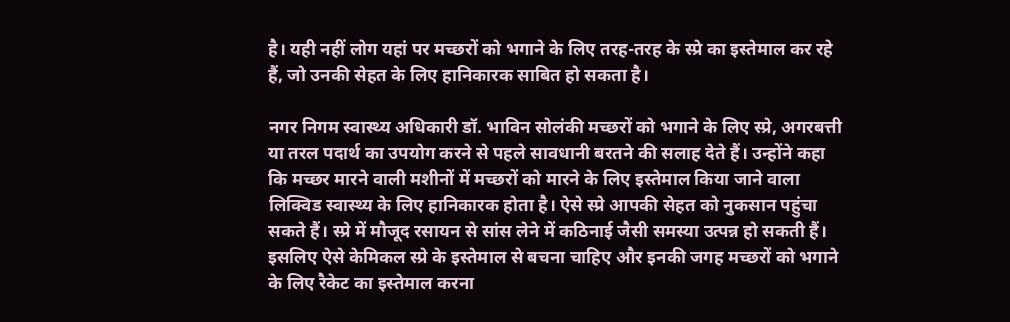है। यही नहीं लोग यहां पर मच्छरों को भगाने के लिए तरह-तरह के स्प्रे का इस्तेमाल कर रहे हैं, जो उनकी सेहत के लिए हानिकारक साबित हो सकता है।

नगर निगम स्वास्थ्य अधिकारी डॉ. भाविन सोलंकी मच्छरों को भगाने के लिए स्प्रे, अगरबत्ती या तरल पदार्थ का उपयोग करने से पहले सावधानी बरतने की सलाह देते हैं। उन्होंने कहा कि मच्छर मारने वाली मशीनों में मच्छरों को मारने के लिए इस्तेमाल किया जाने वाला लिक्विड स्वास्थ्य के लिए हानिकारक होता है। ऐसे स्प्रे आपकी सेहत को नुकसान पहुंचा सकते हैं। स्प्रे में मौजूद रसायन से सांस लेने में कठिनाई जैसी समस्या उत्पन्न हो सकती हैं। इसलिए ऐसे केमिकल स्प्रे के इस्तेमाल से बचना चाहिए और इनकी जगह मच्छरों को भगाने के लिए रैकेट का इस्तेमाल करना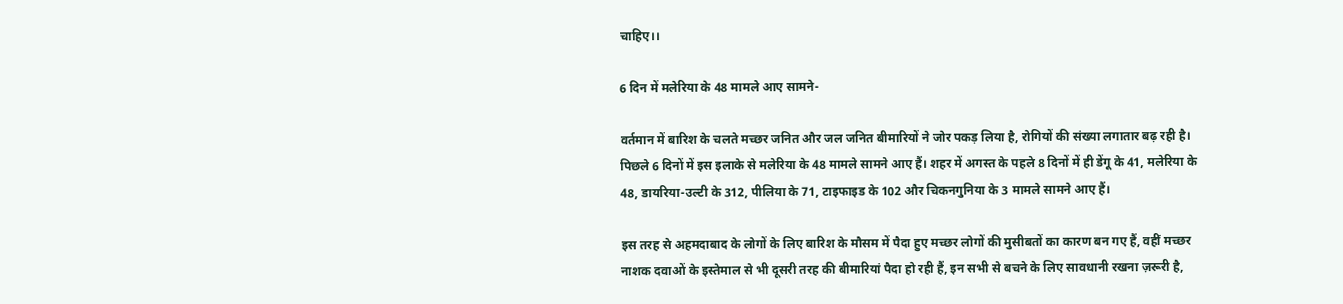चाहिए।।

6 दिन में मलेरिया के 48 मामले आए सामने-

वर्तमान में बारिश के चलते मच्छर जनित और जल जनित बीमारियों ने जोर पकड़ लिया है, रोगियों की संख्या लगातार बढ़ रही है। पिछले 6 दिनों में इस इलाके से मलेरिया के 48 मामले सामने आए हैं। शहर में अगस्त के पहले 8 दिनों में ही डेंगू के 41, मलेरिया के 48, डायरिया-उल्टी के 312, पीलिया के 71, टाइफाइड के 102 और चिकनगुनिया के 3 मामले सामने आए हैं।

इस तरह से अहमदाबाद के लोगों के लिए बारिश के मौसम में पैदा हुए मच्छर लोगों की मुसीबतों का कारण बन गए हैं, वहीं मच्छर नाशक दवाओं के इस्तेमाल से भी दूसरी तरह की बीमारियां पैदा हो रही हैं, इन सभी से बचने के लिए सावधानी रखना ज़रूरी है,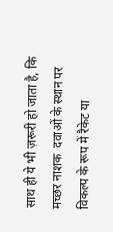साथ ही ये भी ज़रूरी हो जाता है, कि मच्छर नाशक  दवाओं के स्थान पर विकल्प के रूप में रैकेट या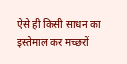ऐसे ही किसी साधन का इस्तेमाल कर मच्छरों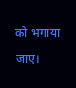को भगाया जाए।